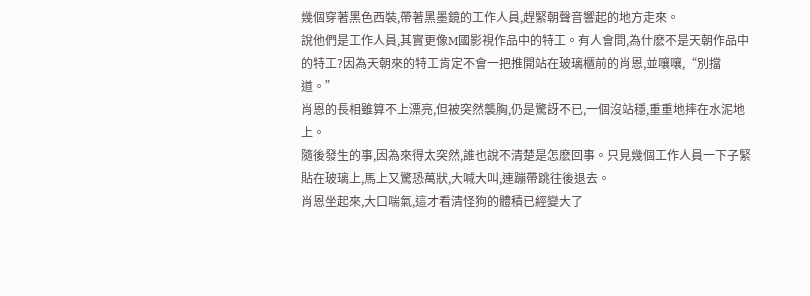幾個穿著黑色西裝,帶著黑墨鏡的工作人員,趕緊朝聲音響起的地方走來。
說他們是工作人員,其實更像M國影視作品中的特工。有人會問,為什麽不是天朝作品中的特工?因為天朝來的特工肯定不會一把推開站在玻璃櫃前的肖恩,並嚷嚷,“別擋道。”
肖恩的長相雖算不上漂亮,但被突然襲胸,仍是驚訝不已,一個沒站穩,重重地摔在水泥地上。
隨後發生的事,因為來得太突然,誰也說不清楚是怎麽回事。只見幾個工作人員一下子緊貼在玻璃上,馬上又驚恐萬狀,大喊大叫,連蹦帶跳往後退去。
肖恩坐起來,大口喘氣,這才看清怪狗的體積已經變大了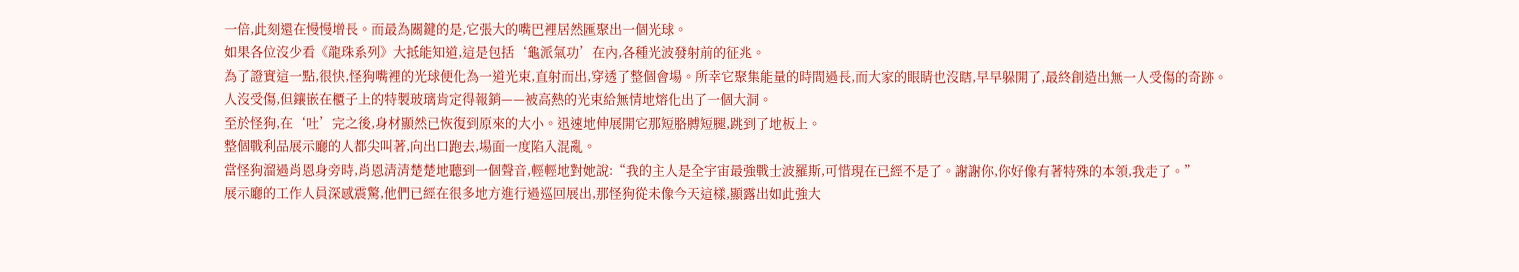一倍,此刻還在慢慢增長。而最為關鍵的是,它張大的嘴巴裡居然匯聚出一個光球。
如果各位沒少看《龍珠系列》大抵能知道,這是包括‘龜派氣功’在內,各種光波發射前的征兆。
為了證實這一點,很快,怪狗嘴裡的光球便化為一道光束,直射而出,穿透了整個會場。所幸它聚集能量的時間過長,而大家的眼睛也沒瞎,早早躲開了,最終創造出無一人受傷的奇跡。
人沒受傷,但鑲嵌在櫃子上的特製玻璃肯定得報銷——被高熱的光束給無情地熔化出了一個大洞。
至於怪狗,在‘吐’完之後,身材顯然已恢復到原來的大小。迅速地伸展開它那短胳膊短腿,跳到了地板上。
整個戰利品展示廳的人都尖叫著,向出口跑去,場面一度陷入混亂。
當怪狗溜過肖恩身旁時,肖恩清清楚楚地聽到一個聲音,輕輕地對她說:“我的主人是全宇宙最強戰士波羅斯,可惜現在已經不是了。謝謝你,你好像有著特殊的本領,我走了。”
展示廳的工作人員深感震驚,他們已經在很多地方進行過巡回展出,那怪狗從未像今天這樣,顯露出如此強大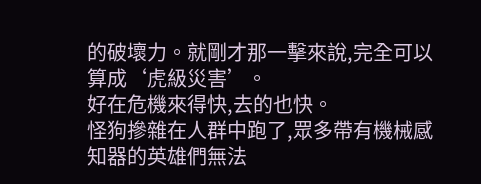的破壞力。就剛才那一擊來說,完全可以算成‘虎級災害’。
好在危機來得快,去的也快。
怪狗摻雜在人群中跑了,眾多帶有機械感知器的英雄們無法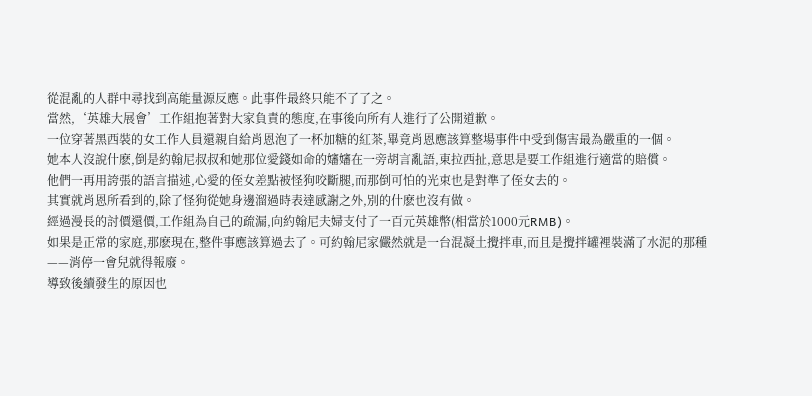從混亂的人群中尋找到高能量源反應。此事件最終只能不了了之。
當然,‘英雄大展會’工作組抱著對大家負責的態度,在事後向所有人進行了公開道歉。
一位穿著黑西裝的女工作人員還親自給肖恩泡了一杯加糖的紅茶,畢竟肖恩應該算整場事件中受到傷害最為嚴重的一個。
她本人沒說什麽,倒是約翰尼叔叔和她那位愛錢如命的嬸嬸在一旁胡言亂語,東拉西扯,意思是要工作組進行適當的賠償。
他們一再用誇張的語言描述,心愛的侄女差點被怪狗咬斷腿,而那倒可怕的光束也是對準了侄女去的。
其實就肖恩所看到的,除了怪狗從她身邊溜過時表達感謝之外,別的什麽也沒有做。
經過漫長的討價還價,工作組為自己的疏漏,向約翰尼夫婦支付了一百元英雄幣(相當於1000元RMB)。
如果是正常的家庭,那麽現在,整件事應該算過去了。可約翰尼家儼然就是一台混凝土攪拌車,而且是攪拌罐裡裝滿了水泥的那種——消停一會兒就得報廢。
導致後續發生的原因也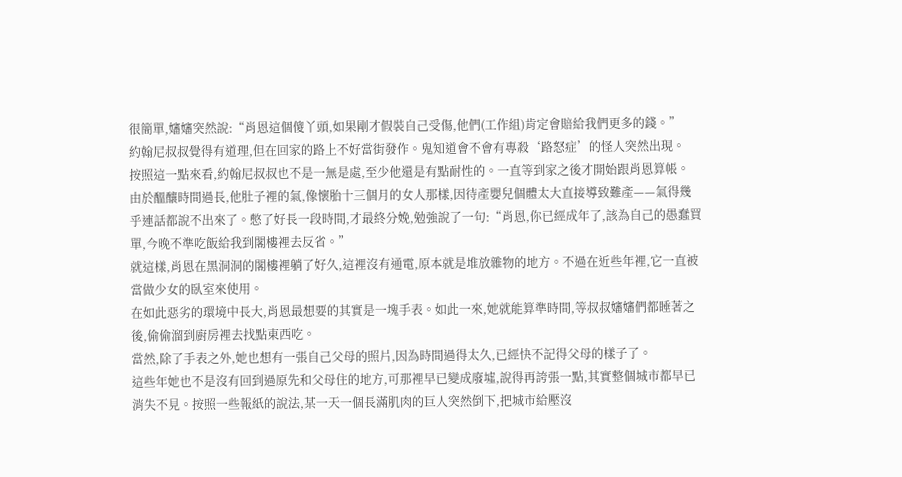很簡單,嬸嬸突然說:“肖恩這個傻丫頭,如果剛才假裝自己受傷,他們(工作組)肯定會賠給我們更多的錢。”
約翰尼叔叔覺得有道理,但在回家的路上不好當街發作。鬼知道會不會有專殺‘路怒症’的怪人突然出現。
按照這一點來看,約翰尼叔叔也不是一無是處,至少他還是有點耐性的。一直等到家之後才開始跟肖恩算帳。
由於醞釀時間過長,他肚子裡的氣,像懷胎十三個月的女人那樣,因待產嬰兒個體太大直接導致難產——氣得幾乎連話都說不出來了。憋了好長一段時間,才最終分娩,勉強說了一句:“肖恩,你已經成年了,該為自己的愚蠢買單,今晚不準吃飯給我到閣樓裡去反省。”
就這樣,肖恩在黑洞洞的閣樓裡躺了好久,這裡沒有通電,原本就是堆放雜物的地方。不過在近些年裡,它一直被當做少女的臥室來使用。
在如此惡劣的環境中長大,肖恩最想要的其實是一塊手表。如此一來,她就能算準時間,等叔叔嬸嬸們都睡著之後,偷偷溜到廚房裡去找點東西吃。
當然,除了手表之外,她也想有一張自己父母的照片,因為時間過得太久,已經快不記得父母的樣子了。
這些年她也不是沒有回到過原先和父母住的地方,可那裡早已變成廢墟,說得再誇張一點,其實整個城市都早已消失不見。按照一些報紙的說法,某一天一個長滿肌肉的巨人突然倒下,把城市給壓沒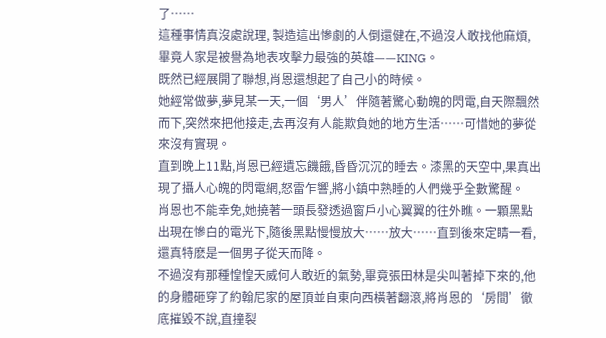了……
這種事情真沒處說理, 製造這出慘劇的人倒還健在,不過沒人敢找他麻煩,畢竟人家是被譽為地表攻擊力最強的英雄——KING。
既然已經展開了聯想,肖恩還想起了自己小的時候。
她經常做夢,夢見某一天,一個‘男人’伴隨著驚心動魄的閃電,自天際飄然而下,突然來把他接走,去再沒有人能欺負她的地方生活……可惜她的夢從來沒有實現。
直到晚上11點,肖恩已經遺忘饑餓,昏昏沉沉的睡去。漆黑的天空中,果真出現了攝人心魄的閃電網,怒雷乍響,將小鎮中熟睡的人們幾乎全數驚醒。
肖恩也不能幸免,她撓著一頭長發透過窗戶小心翼翼的往外瞧。一顆黑點出現在慘白的電光下,隨後黑點慢慢放大……放大……直到後來定睛一看,還真特麽是一個男子從天而降。
不過沒有那種惶惶天威何人敢近的氣勢,畢竟張田林是尖叫著掉下來的,他的身體砸穿了約翰尼家的屋頂並自東向西橫著翻滾,將肖恩的‘房間’徹底摧毀不說,直撞裂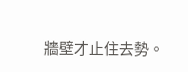牆壁才止住去勢。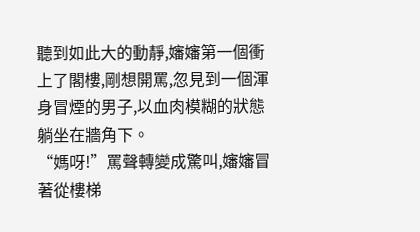聽到如此大的動靜,嬸嬸第一個衝上了閣樓,剛想開罵,忽見到一個渾身冒煙的男子,以血肉模糊的狀態躺坐在牆角下。
“媽呀!”罵聲轉變成驚叫,嬸嬸冒著從樓梯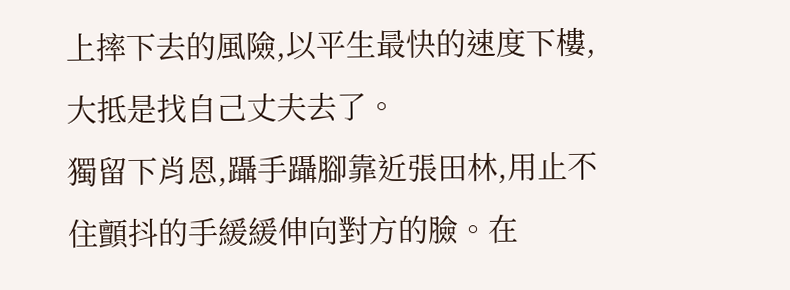上摔下去的風險,以平生最快的速度下樓,大抵是找自己丈夫去了。
獨留下肖恩,躡手躡腳靠近張田林,用止不住顫抖的手緩緩伸向對方的臉。在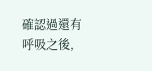確認過還有呼吸之後,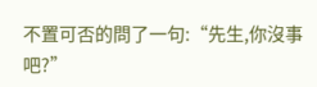不置可否的問了一句:“先生,你沒事吧?”